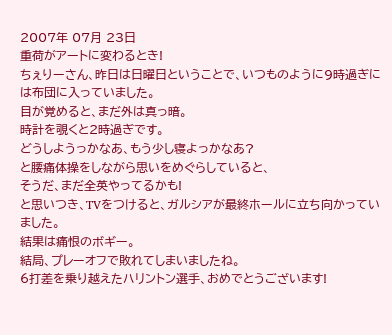2007年 07月 23日
重荷がアートに変わるとき!
ちぇりーさん、昨日は日曜日ということで、いつものように9時過ぎには布団に入っていました。
目が覚めると、まだ外は真っ暗。
時計を覗くと2時過ぎです。
どうしようっかなあ、もう少し寝よっかなあ?
と腰痛体操をしながら思いをめぐらしていると、
そうだ、まだ全英やってるかも!
と思いつき、TVをつけると、ガルシアが最終ホールに立ち向かっていました。
結果は痛恨のボギー。
結局、プレーオフで敗れてしまいましたね。
6打差を乗り越えたハリントン選手、おめでとうございます!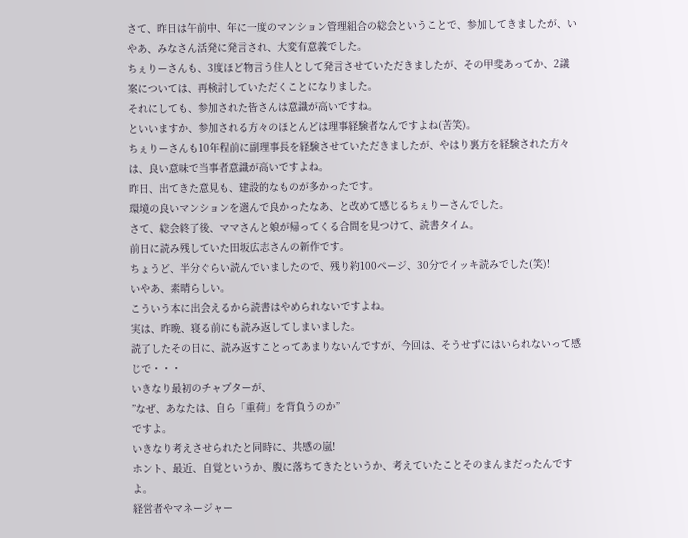さて、昨日は午前中、年に一度のマンション管理組合の総会ということで、参加してきましたが、いやあ、みなさん活発に発言され、大変有意義でした。
ちぇりーさんも、3度ほど物言う住人として発言させていただきましたが、その甲斐あってか、2議案については、再検討していただくことになりました。
それにしても、参加された皆さんは意識が高いですね。
といいますか、参加される方々のほとんどは理事経験者なんですよね(苦笑)。
ちぇりーさんも10年程前に副理事長を経験させていただきましたが、やはり裏方を経験された方々は、良い意味で当事者意識が高いですよね。
昨日、出てきた意見も、建設的なものが多かったです。
環境の良いマンションを選んで良かったなあ、と改めて感じるちぇりーさんでした。
さて、総会終了後、ママさんと娘が帰ってくる合間を見つけて、読書タイム。
前日に読み残していた田坂広志さんの新作です。
ちょうど、半分ぐらい読んでいましたので、残り約100ページ、30分でイッキ読みでした(笑)!
いやあ、素晴らしい。
こういう本に出会えるから読書はやめられないですよね。
実は、昨晩、寝る前にも読み返してしまいました。
読了したその日に、読み返すことってあまりないんですが、今回は、そうせずにはいられないって感じで・・・
いきなり最初のチャプターが、
”なぜ、あなたは、自ら「重荷」を背負うのか”
ですよ。
いきなり考えさせられたと同時に、共感の嵐!
ホント、最近、自覚というか、腹に落ちてきたというか、考えていたことそのまんまだったんですよ。
経営者やマネージャー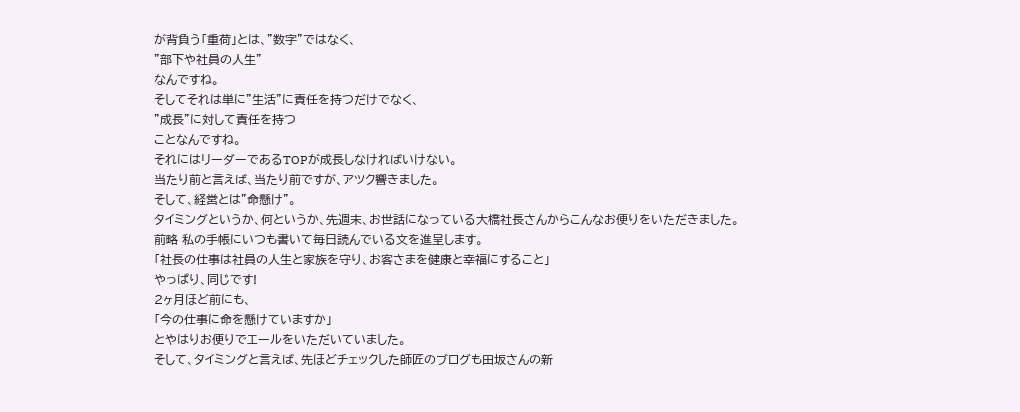が背負う「重荷」とは、”数字”ではなく、
”部下や社員の人生”
なんですね。
そしてそれは単に”生活”に責任を持つだけでなく、
”成長”に対して責任を持つ
ことなんですね。
それにはリーダーであるTOPが成長しなければいけない。
当たり前と言えば、当たり前ですが、アツク響きました。
そして、経営とは”命懸け”。
タイミングというか、何というか、先週末、お世話になっている大橋社長さんからこんなお便りをいただきました。
前略 私の手帳にいつも書いて毎日読んでいる文を進呈します。
「社長の仕事は社員の人生と家族を守り、お客さまを健康と幸福にすること」
やっぱり、同じです!
2ヶ月ほど前にも、
「今の仕事に命を懸けていますか」
とやはりお便りでエールをいただいていました。
そして、タイミングと言えば、先ほどチェックした師匠のブログも田坂さんの新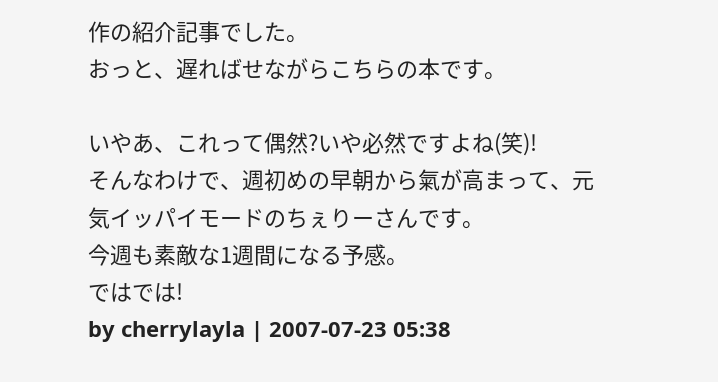作の紹介記事でした。
おっと、遅ればせながらこちらの本です。

いやあ、これって偶然?いや必然ですよね(笑)!
そんなわけで、週初めの早朝から氣が高まって、元気イッパイモードのちぇりーさんです。
今週も素敵な1週間になる予感。
ではでは!
by cherrylayla | 2007-07-23 05:38